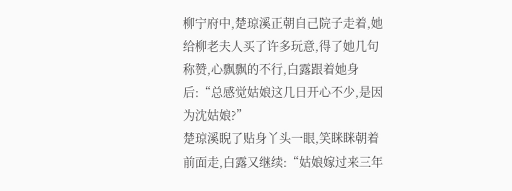柳宁府中,楚琼溪正朝自己院子走着,她给柳老夫人买了许多玩意,得了她几句称赞,心飘飘的不行,白露跟着她身后:“总感觉姑娘这几日开心不少,是因为沈姑娘?”
楚琼溪睨了贴身丫头一眼,笑眯眯朝着前面走,白露又继续:“姑娘嫁过来三年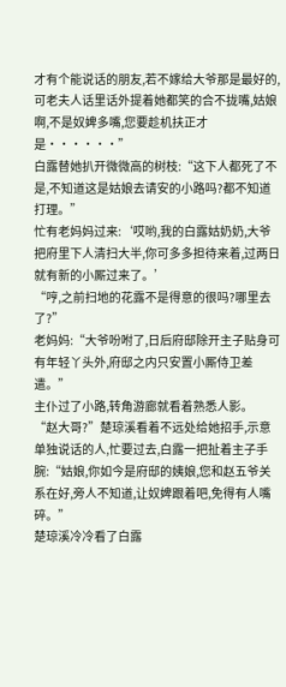才有个能说话的朋友,若不嫁给大爷那是最好的,可老夫人话里话外提着她都笑的合不拢嘴,姑娘啊,不是奴婢多嘴,您要趁机扶正才是······”
白露替她扒开微微高的树枝:“这下人都死了不是,不知道这是姑娘去请安的小路吗?都不知道打理。”
忙有老妈妈过来:‘哎哟,我的白露姑奶奶,大爷把府里下人清扫大半,你可多多担待来着,过两日就有新的小厮过来了。’
“哼,之前扫地的花露不是得意的很吗?哪里去了?”
老妈妈:“大爷吩咐了,日后府邸除开主子贴身可有年轻丫头外,府邸之内只安置小厮侍卫差遣。”
主仆过了小路,转角游廊就看着熟悉人影。
“赵大哥?”楚琼溪看着不远处给她招手,示意单独说话的人,忙要过去,白露一把扯着主子手腕:“姑娘,你如今是府邸的姨娘,您和赵五爷关系在好,旁人不知道,让奴婢跟着吧,免得有人嘴碎。”
楚琼溪冷冷看了白露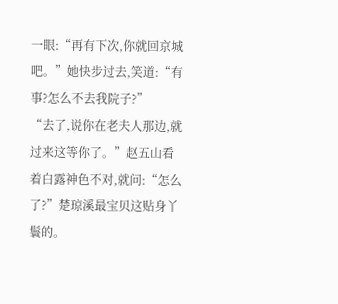一眼:“再有下次,你就回京城吧。”她快步过去,笑道:“有事?怎么不去我院子?”
“去了,说你在老夫人那边,就过来这等你了。”赵五山看着白露神色不对,就问:“怎么了?”楚琼溪最宝贝这贴身丫鬟的。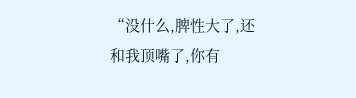“没什么,脾性大了,还和我顶嘴了,你有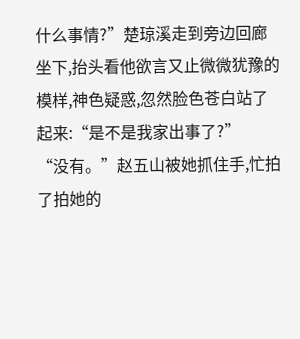什么事情?”楚琼溪走到旁边回廊坐下,抬头看他欲言又止微微犹豫的模样,神色疑惑,忽然脸色苍白站了起来:“是不是我家出事了?”
“没有。”赵五山被她抓住手,忙拍了拍她的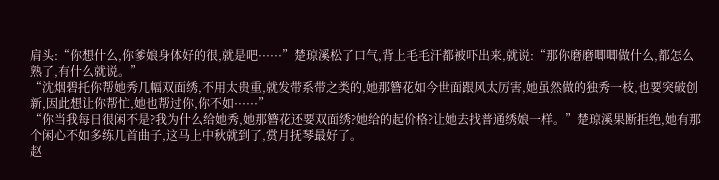肩头:“你想什么,你爹娘身体好的很,就是吧······”楚琼溪松了口气,背上毛毛汗都被吓出来,就说:“那你磨磨唧唧做什么,都怎么熟了,有什么就说。”
“沈烟碧托你帮她秀几幅双面绣,不用太贵重,就发带系带之类的,她那簪花如今世面跟风太厉害,她虽然做的独秀一枝,也要突破创新,因此想让你帮忙,她也帮过你,你不如······”
“你当我每日很闲不是?我为什么给她秀,她那簪花还要双面绣?她给的起价格?让她去找普通绣娘一样。”楚琼溪果断拒绝,她有那个闲心不如多练几首曲子,这马上中秋就到了,赏月抚琴最好了。
赵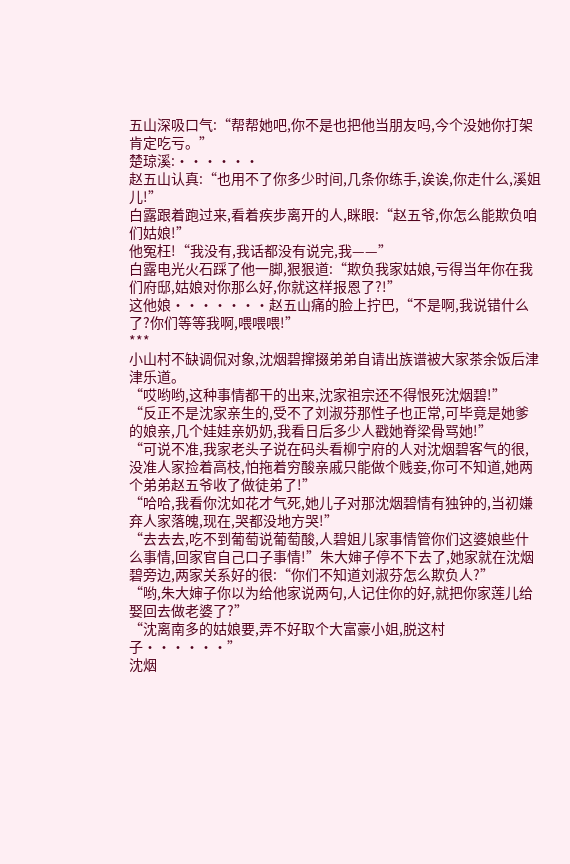五山深吸口气:“帮帮她吧,你不是也把他当朋友吗,今个没她你打架肯定吃亏。”
楚琼溪:······
赵五山认真:“也用不了你多少时间,几条你练手,诶诶,你走什么,溪姐儿!”
白露跟着跑过来,看着疾步离开的人,眯眼:“赵五爷,你怎么能欺负咱们姑娘!”
他冤枉!“我没有,我话都没有说完,我——”
白露电光火石踩了他一脚,狠狠道:“欺负我家姑娘,亏得当年你在我们府邸,姑娘对你那么好,你就这样报恩了?!”
这他娘·······赵五山痛的脸上拧巴,“不是啊,我说错什么了?你们等等我啊,喂喂喂!”
***
小山村不缺调侃对象,沈烟碧撺掇弟弟自请出族谱被大家茶余饭后津津乐道。
“哎哟哟,这种事情都干的出来,沈家祖宗还不得恨死沈烟碧!”
“反正不是沈家亲生的,受不了刘淑芬那性子也正常,可毕竟是她爹的娘亲,几个娃娃亲奶奶,我看日后多少人戳她脊梁骨骂她!”
“可说不准,我家老头子说在码头看柳宁府的人对沈烟碧客气的很,没准人家捡着高枝,怕拖着穷酸亲戚只能做个贱妾,你可不知道,她两个弟弟赵五爷收了做徒弟了!”
“哈哈,我看你沈如花才气死,她儿子对那沈烟碧情有独钟的,当初嫌弃人家落魄,现在,哭都没地方哭!”
“去去去,吃不到葡萄说葡萄酸,人碧姐儿家事情管你们这婆娘些什么事情,回家官自己口子事情!”朱大婶子停不下去了,她家就在沈烟碧旁边,两家关系好的很:“你们不知道刘淑芬怎么欺负人?”
“哟,朱大婶子你以为给他家说两句,人记住你的好,就把你家莲儿给娶回去做老婆了?”
“沈离南多的姑娘要,弄不好取个大富豪小姐,脱这村子······”
沈烟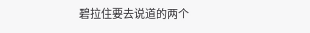碧拉住要去说道的两个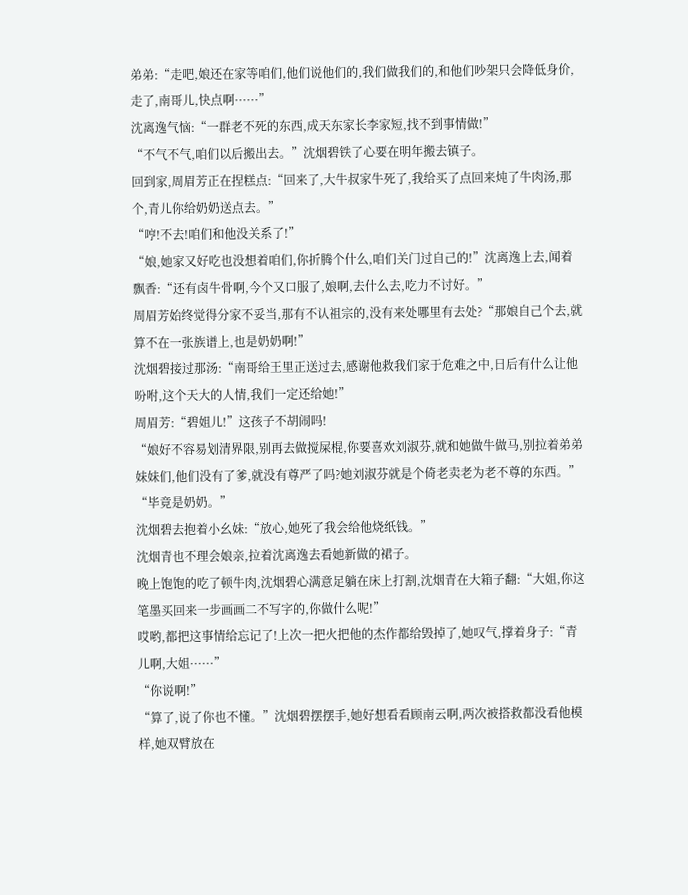弟弟:“走吧,娘还在家等咱们,他们说他们的,我们做我们的,和他们吵架只会降低身价,走了,南哥儿,快点啊······”
沈离逸气恼:“一群老不死的东西,成天东家长李家短,找不到事情做!”
“不气不气,咱们以后搬出去。”沈烟碧铁了心要在明年搬去镇子。
回到家,周眉芳正在捏糕点:“回来了,大牛叔家牛死了,我给买了点回来炖了牛肉汤,那个,青儿你给奶奶送点去。”
“哼!不去!咱们和他没关系了!”
“娘,她家又好吃也没想着咱们,你折腾个什么,咱们关门过自己的!”沈离逸上去,闻着飘香:“还有卤牛骨啊,今个又口服了,娘啊,去什么去,吃力不讨好。”
周眉芳始终觉得分家不妥当,那有不认祖宗的,没有来处哪里有去处?“那娘自己个去,就算不在一张族谱上,也是奶奶啊!”
沈烟碧接过那汤:“南哥给王里正送过去,感谢他救我们家于危难之中,日后有什么让他吩咐,这个天大的人情,我们一定还给她!”
周眉芳:“碧姐儿!”这孩子不胡闹吗!
“娘好不容易划清界限,别再去做搅屎棍,你要喜欢刘淑芬,就和她做牛做马,别拉着弟弟妹妹们,他们没有了爹,就没有尊严了吗?她刘淑芬就是个倚老卖老为老不尊的东西。”
“毕竟是奶奶。”
沈烟碧去抱着小幺妹:“放心,她死了我会给他烧纸钱。”
沈烟青也不理会娘亲,拉着沈离逸去看她新做的裙子。
晚上饱饱的吃了顿牛肉,沈烟碧心满意足躺在床上打割,沈烟青在大箱子翻:“大姐,你这笔墨买回来一步画画二不写字的,你做什么呢!”
哎哟,都把这事情给忘记了!上次一把火把他的杰作都给毁掉了,她叹气,撑着身子:“青儿啊,大姐······”
“你说啊!”
“算了,说了你也不懂。”沈烟碧摆摆手,她好想看看顾南云啊,两次被搭救都没看他模样,她双臂放在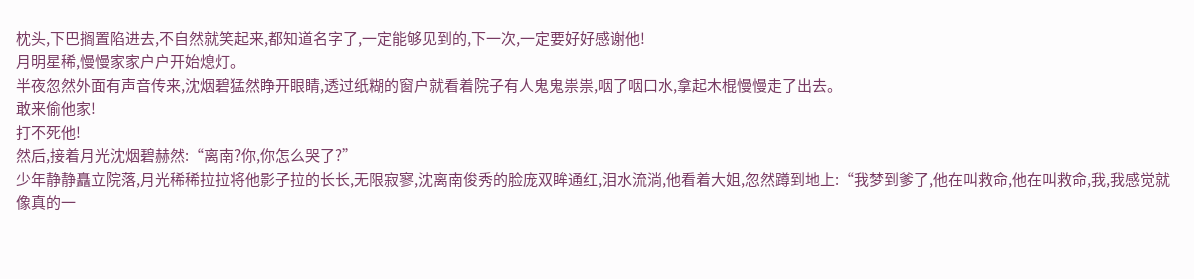枕头,下巴搁置陷进去,不自然就笑起来,都知道名字了,一定能够见到的,下一次,一定要好好感谢他!
月明星稀,慢慢家家户户开始熄灯。
半夜忽然外面有声音传来,沈烟碧猛然睁开眼睛,透过纸糊的窗户就看着院子有人鬼鬼祟祟,咽了咽口水,拿起木棍慢慢走了出去。
敢来偷他家!
打不死他!
然后,接着月光沈烟碧赫然:“离南?你,你怎么哭了?”
少年静静矗立院落,月光稀稀拉拉将他影子拉的长长,无限寂寥,沈离南俊秀的脸庞双眸通红,泪水流淌,他看着大姐,忽然蹲到地上:“我梦到爹了,他在叫救命,他在叫救命,我,我感觉就像真的一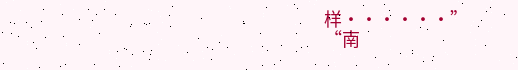样······”
“南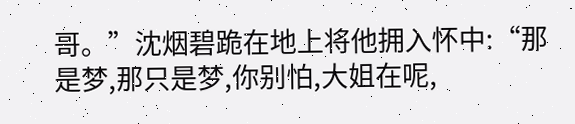哥。”沈烟碧跪在地上将他拥入怀中:“那是梦,那只是梦,你别怕,大姐在呢,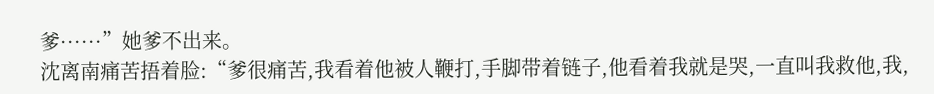爹······”她爹不出来。
沈离南痛苦捂着脸:“爹很痛苦,我看着他被人鞭打,手脚带着链子,他看着我就是哭,一直叫我救他,我,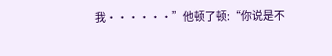我······”他顿了顿:“你说是不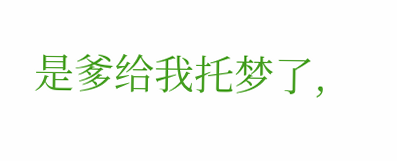是爹给我托梦了,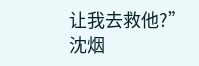让我去救他?”
沈烟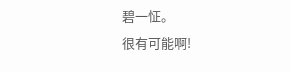碧一怔。
很有可能啊!